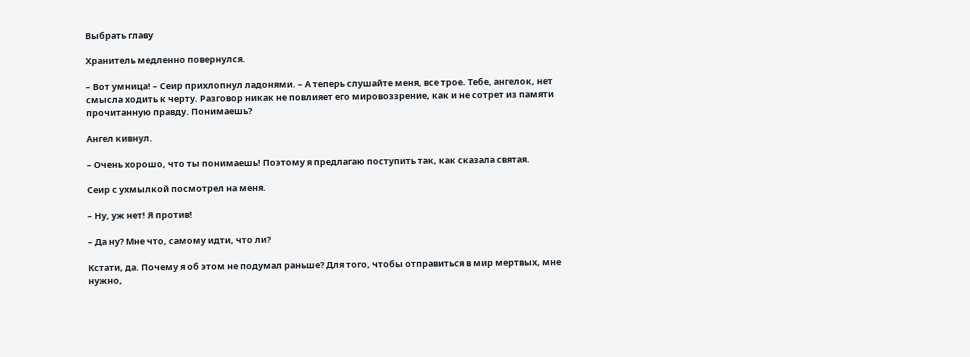Выбрать главу

Хранитель медленно повернулся.

– Вот умница! – Сеир прихлопнул ладонями. – А теперь слушайте меня, все трое. Тебе, ангелок, нет смысла ходить к черту. Разговор никак не повлияет его мировоззрение, как и не сотрет из памяти прочитанную правду. Понимаешь?

Ангел кивнул.

– Очень хорошо, что ты понимаешь! Поэтому я предлагаю поступить так, как сказала святая.

Сеир с ухмылкой посмотрел на меня.

– Ну, уж нет! Я против!

– Да ну? Мне что, самому идти, что ли?

Кстати, да. Почему я об этом не подумал раньше? Для того, чтобы отправиться в мир мертвых, мне нужно,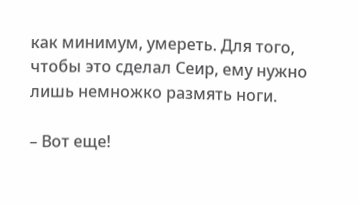как минимум, умереть. Для того, чтобы это сделал Сеир, ему нужно лишь немножко размять ноги.

– Вот еще!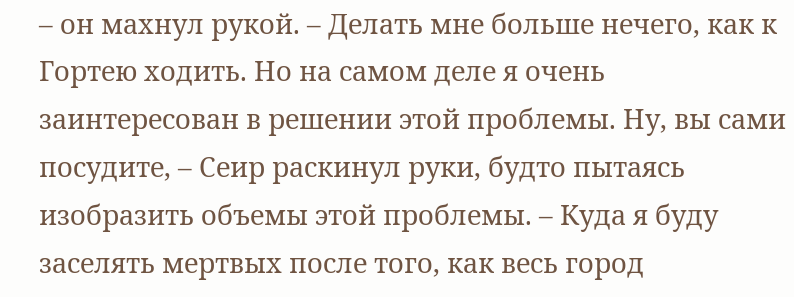– он махнул рукой. – Делать мне больше нечего, как к Гортею ходить. Но на самом деле я очень заинтересован в решении этой проблемы. Ну, вы сами посудите, – Сеир раскинул руки, будто пытаясь изобразить объемы этой проблемы. – Куда я буду заселять мертвых после того, как весь город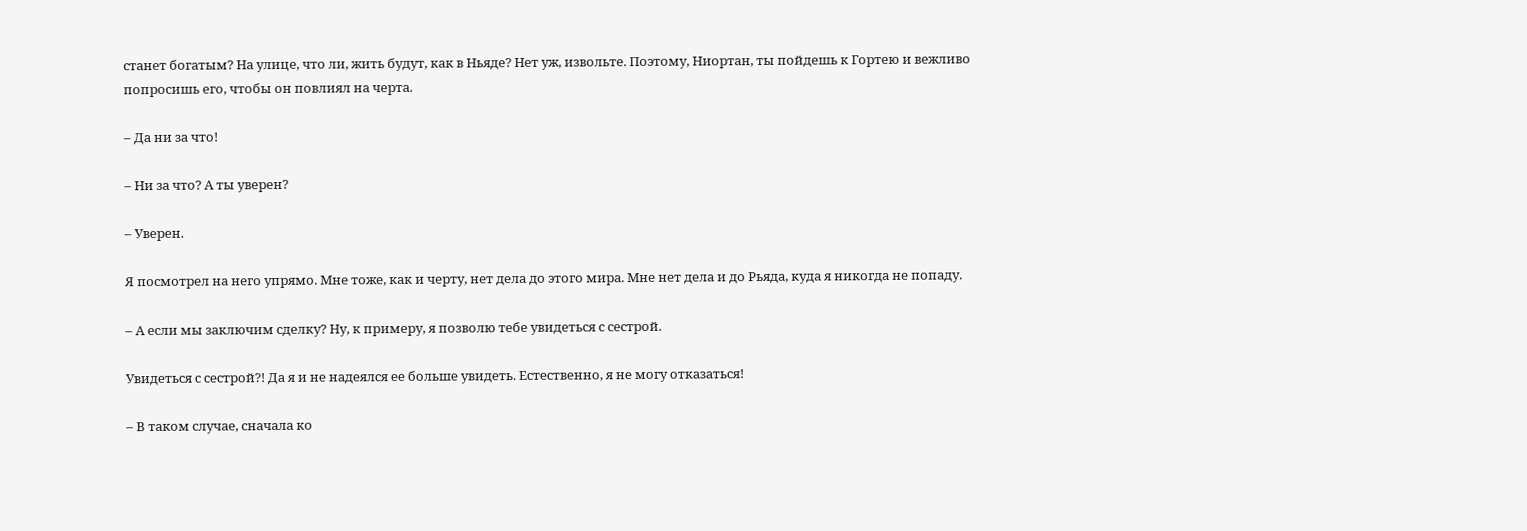станет богатым? На улице, что ли, жить будут, как в Ньяде? Нет уж, извольте. Поэтому, Ниортан, ты пойдешь к Гортею и вежливо попросишь его, чтобы он повлиял на черта.

– Да ни за что!

– Ни за что? А ты уверен?

– Уверен.

Я посмотрел на него упрямо. Мне тоже, как и черту, нет дела до этого мира. Мне нет дела и до Рьяда, куда я никогда не попаду.

– А если мы заключим сделку? Ну, к примеру, я позволю тебе увидеться с сестрой.

Увидеться с сестрой?! Да я и не надеялся ее больше увидеть. Естественно, я не могу отказаться!

– В таком случае, сначала ко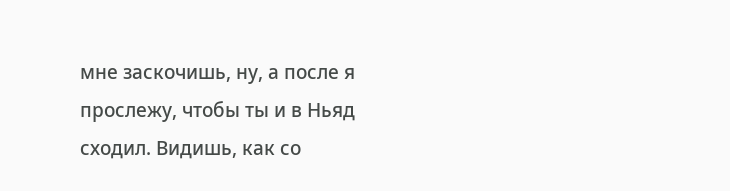мне заскочишь, ну, а после я прослежу, чтобы ты и в Ньяд сходил. Видишь, как со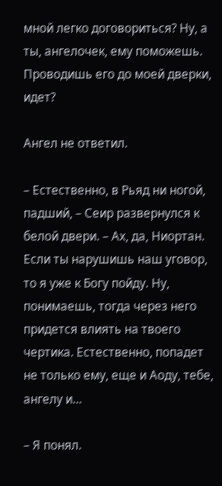мной легко договориться? Ну, а ты, ангелочек, ему поможешь. Проводишь его до моей дверки, идет?

Ангел не ответил.

– Естественно, в Рьяд ни ногой, падший, – Сеир развернулся к белой двери. – Ах, да, Ниортан. Если ты нарушишь наш уговор, то я уже к Богу пойду. Ну, понимаешь, тогда через него придется влиять на твоего чертика. Естественно, попадет не только ему, еще и Аоду, тебе, ангелу и…

– Я понял.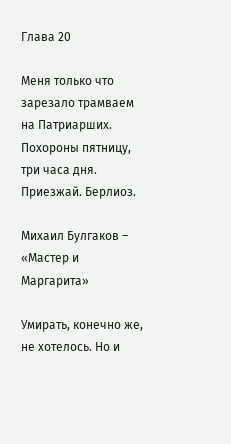Глава 20

Меня только что зарезало трамваем на Патриарших. Похороны пятницу, три часа дня. Приезжай. Берлиоз.

Михаил Булгаков – «Мастер и Маргарита»

Умирать, конечно же, не хотелось. Но и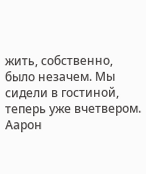жить, собственно, было незачем. Мы сидели в гостиной, теперь уже вчетвером. Аарон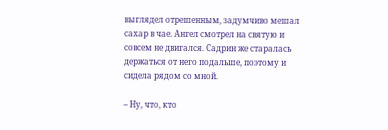выглядел отрешенным, задумчиво мешал сахар в чае. Ангел смотрел на святую и совсем не двигался. Садрин же старалась держаться от него подальше, поэтому и сидела рядом со мной.

– Ну, что, кто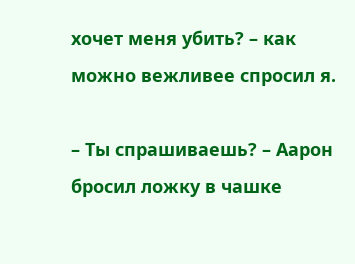хочет меня убить? – как можно вежливее спросил я.

– Ты спрашиваешь? – Аарон бросил ложку в чашке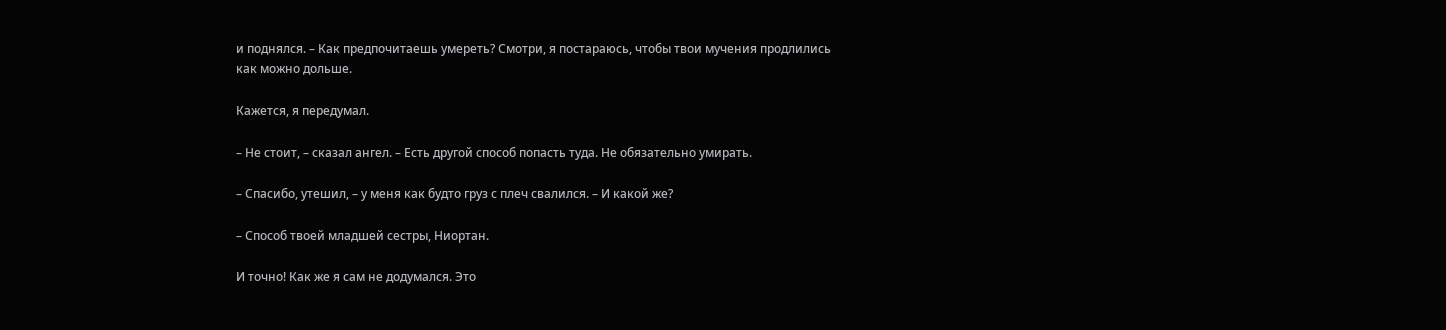и поднялся. – Как предпочитаешь умереть? Смотри, я постараюсь, чтобы твои мучения продлились как можно дольше.

Кажется, я передумал.

– Не стоит, – сказал ангел. – Есть другой способ попасть туда. Не обязательно умирать.

– Спасибо, утешил, – у меня как будто груз с плеч свалился. – И какой же?

– Способ твоей младшей сестры, Ниортан.

И точно! Как же я сам не додумался. Это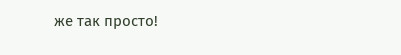же так просто!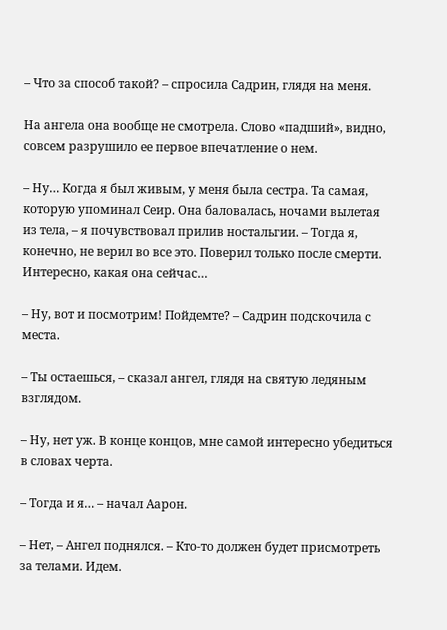– Что за способ такой? – спросила Садрин, глядя на меня.

На ангела она вообще не смотрела. Слово «падший», видно, совсем разрушило ее первое впечатление о нем.

– Ну… Когда я был живым, у меня была сестра. Та самая, которую упоминал Сеир. Она баловалась, ночами вылетая из тела, – я почувствовал прилив ностальгии. – Тогда я, конечно, не верил во все это. Поверил только после смерти. Интересно, какая она сейчас…

– Ну, вот и посмотрим! Пойдемте? – Садрин подскочила с места.

– Ты остаешься, – сказал ангел, глядя на святую ледяным взглядом.

– Ну, нет уж. В конце концов, мне самой интересно убедиться в словах черта.

– Тогда и я… – начал Аарон.

– Нет, – Ангел поднялся. – Кто-то должен будет присмотреть за телами. Идем.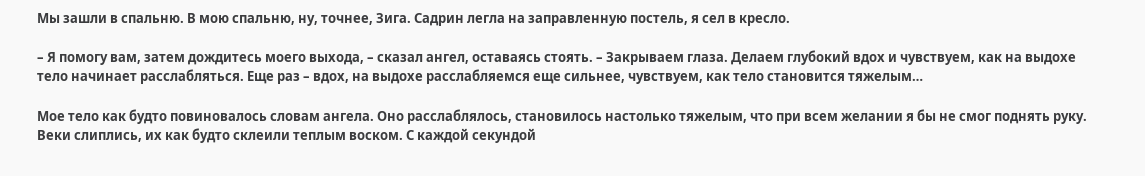Мы зашли в спальню. В мою спальню, ну, точнее, Зига. Садрин легла на заправленную постель, я сел в кресло.

– Я помогу вам, затем дождитесь моего выхода, – сказал ангел, оставаясь стоять. – Закрываем глаза. Делаем глубокий вдох и чувствуем, как на выдохе тело начинает расслабляться. Еще раз – вдох, на выдохе расслабляемся еще сильнее, чувствуем, как тело становится тяжелым…

Мое тело как будто повиновалось словам ангела. Оно расслаблялось, становилось настолько тяжелым, что при всем желании я бы не смог поднять руку. Веки слиплись, их как будто склеили теплым воском. С каждой секундой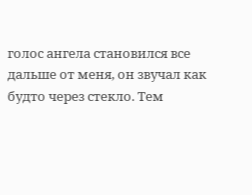голос ангела становился все дальше от меня, он звучал как будто через стекло. Тем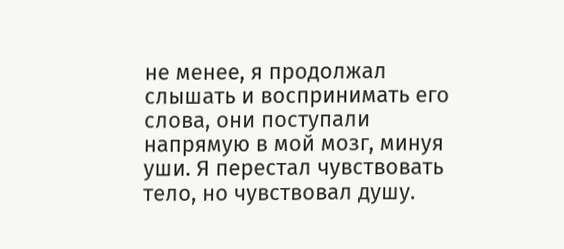не менее, я продолжал слышать и воспринимать его слова, они поступали напрямую в мой мозг, минуя уши. Я перестал чувствовать тело, но чувствовал душу.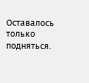Оставалось только подняться.